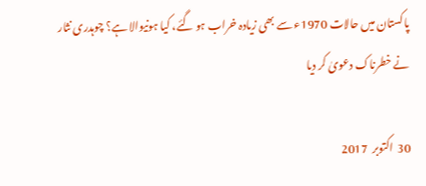پاکستان میں حالات 1970ء سے بھی زیادہ خراب ہو گئے، کیا ہونیوالا ہے؟ چوہدری نثار نے خطرناک دعویٰ کر دیا

30  اکتوبر  2017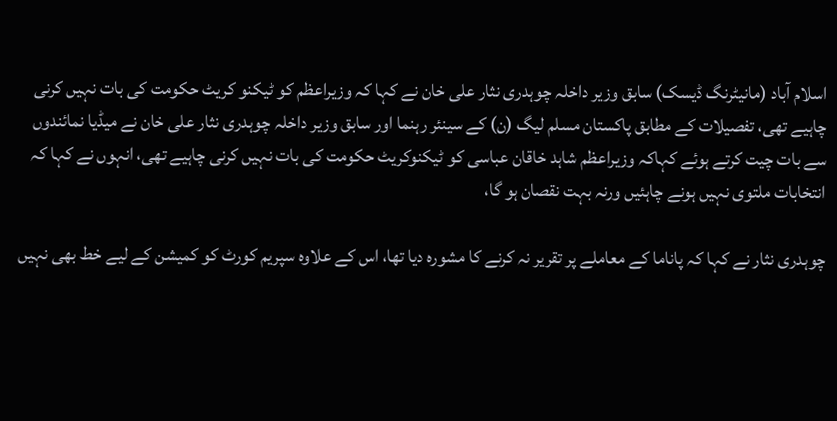اسلام آباد (مانیٹرنگ ڈیسک) سابق وزیر داخلہ چوہدری نثار علی خان نے کہا کہ وزیراعظم کو ٹیکنو کریٹ حکومت کی بات نہیں کرنی چاہیے تھی، تفصیلات کے مطابق پاکستان مسلم لیگ (ن) کے سینئر رہنما اور سابق وزیر داخلہ چوہدری نثار علی خان نے میڈیا نمائندوں سے بات چیت کرتے ہوئے کہاکہ وزیراعظم شاہد خاقان عباسی کو ٹیکنوکریٹ حکومت کی بات نہیں کرنی چاہیے تھی، انہوں نے کہا کہ انتخابات ملتوی نہیں ہونے چاہئیں ورنہ بہت نقصان ہو گا،

چوہدری نثار نے کہا کہ پاناما کے معاملے پر تقریر نہ کرنے کا مشورہ دیا تھا، اس کے علاوہ سپریم کورٹ کو کمیشن کے لیے خط بھی نہیں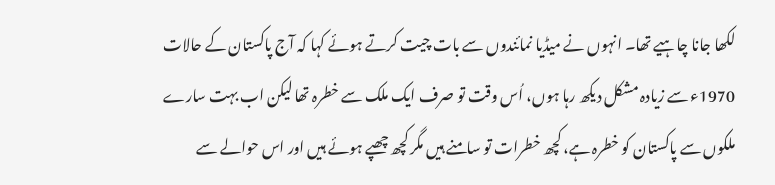لکھا جانا چاہیے تھا۔ انہوں نے میڈیا نمائندوں سے بات چیت کرتے ہوئے کہا کہ آج پاکستان کے حالات 1970ء سے زیادہ مشکل دیکھ رہا ہوں، اُس وقت تو صرف ایک ملک سے خطرہ تھا لیکن اب بہت سارے ملکوں سے پاکستان کو خطرہ ہے، کچھ خطرات تو سامنے ہیں مگر کچھ چھپے ہوئے ہیں اور اس حوالے سے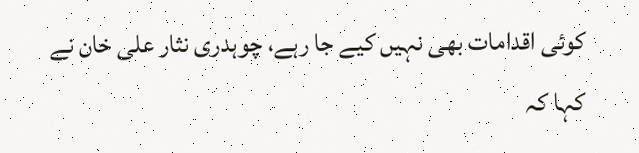کوئی اقدامات بھی نہیں کیے جا رہے، چوہدری نثار علی خان نے کہا کہ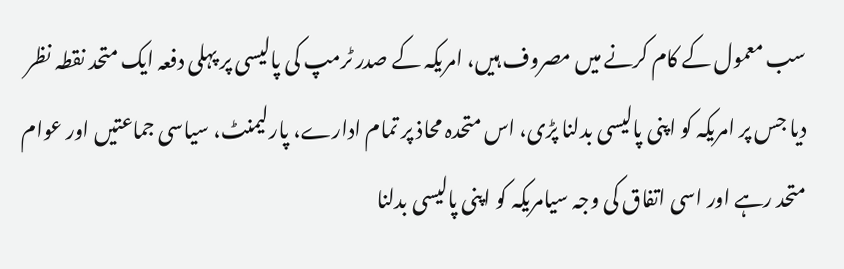سب معمول کے کام کرنے میں مصروف ہیں، امریکہ کے صدر ٹرمپ کی پالیسی پر پہلی دفعہ ایک متحد نقطہ نظر دیا جس پر امریکہ کو اپنی پالیسی بدلنا پڑی، اس متحدہ محاذ پر تمام ادارے، پارلیمنٹ، سیاسی جماعتیں اور عوام متحد رہے اور اسی اتفاق کی وجہ سیامریکہ کو اپنی پالیسی بدلنا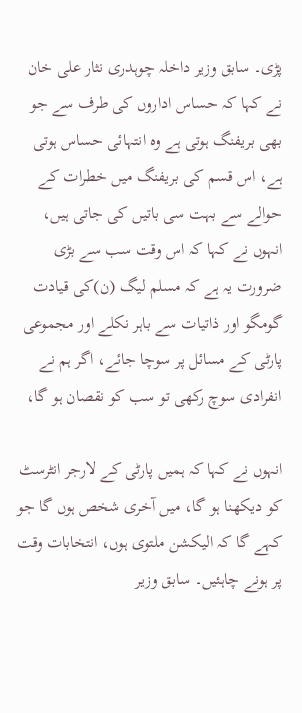پڑی۔ سابق وزیر داخلہ چوہدری نثار علی خان نے کہا کہ حساس اداروں کی طرف سے جو بھی بریفنگ ہوتی ہے وہ انتہائی حساس ہوتی ہے، اس قسم کی بریفنگ میں خطرات کے حوالے سے بہت سی باتیں کی جاتی ہیں، انہوں نے کہا کہ اس وقت سب سے بڑی ضرورت یہ ہے کہ مسلم لیگ (ن)کی قیادت گومگو اور ذاتیات سے باہر نکلے اور مجموعی پارٹی کے مسائل پر سوچا جائے، اگر ہم نے انفرادی سوچ رکھی تو سب کو نقصان ہو گا،

انہوں نے کہا کہ ہمیں پارٹی کے لارجر انٹرسٹ کو دیکھنا ہو گا، میں آخری شخص ہوں گا جو کہے گا کہ الیکشن ملتوی ہوں، انتخابات وقت پر ہونے چاہئیں۔ سابق وزیر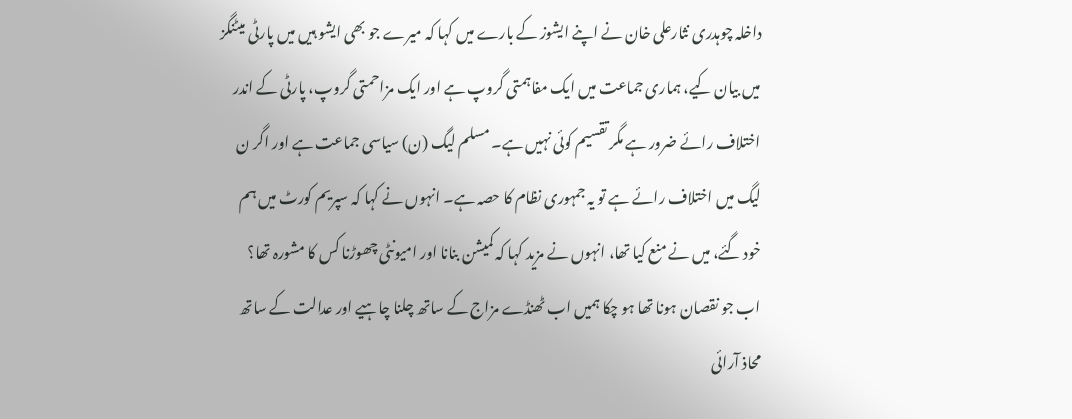داخلہ چوہدری نثارعلی خان نے اپنے ایشوز کے بارے میں کہا کہ میرے جو بھی ایشو ہیں میں پارٹی میٹنگز میں بیان کیے، ہماری جماعت میں ایک مفاہمتی گروپ ہے اور ایک مزاحمتی گروپ، پارٹی کے اندر اختلاف رائے ضرور ہے مگر تقسیم کوئی نہیں ہے۔ مسلم لیگ (ن) سیاسی جماعت ہے اور اگر ن لیگ میں اختلاف رائے ہے تو یہ جمہوری نظام کا حصہ ہے۔ انہوں نے کہا کہ سپریم کورٹ میں ہم خود گئے، میں نے منع کیا تھا، انہوں نے مزید کہا کہ کمیشن بنانا اور امیونٹی چھوڑنا کس کا مشورہ تھا؟ اب جو نقصان ہونا تھا ہو چکا ہمیں اب ٹھنڈے مزاج کے ساتھ چلنا چاہیے اور عدالت کے ساتھ محاذ آرائی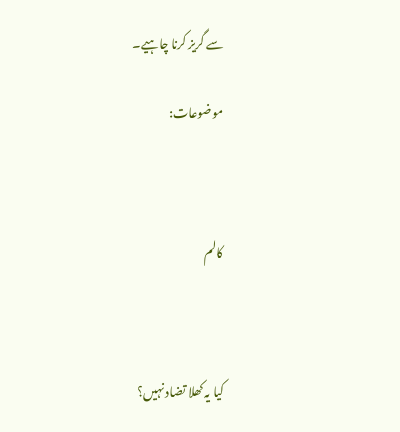سے گریز کرنا چاہیے۔

موضوعات:



کالم



کیا یہ کھلا تضاد نہیں؟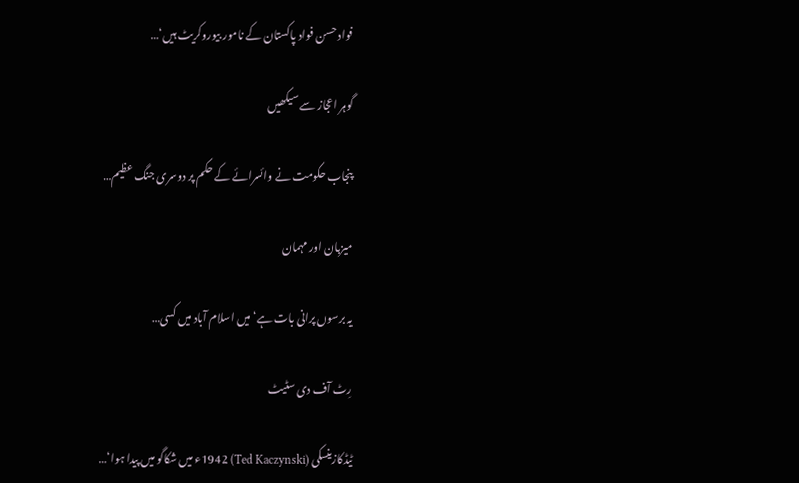فواد حسن فواد پاکستان کے نامور بیوروکریٹ ہیں‘…

گوہر اعجاز سے سیکھیں

پنجاب حکومت نے وائسرائے کے حکم پر دوسری جنگ عظیم…

میزبان اور مہمان

یہ برسوں پرانی بات ہے‘ میں اسلام آباد میں کسی…

رِٹ آف دی سٹیٹ

ٹیڈکازینسکی (Ted Kaczynski) 1942ء میں شکاگو میں پیدا ہوا‘…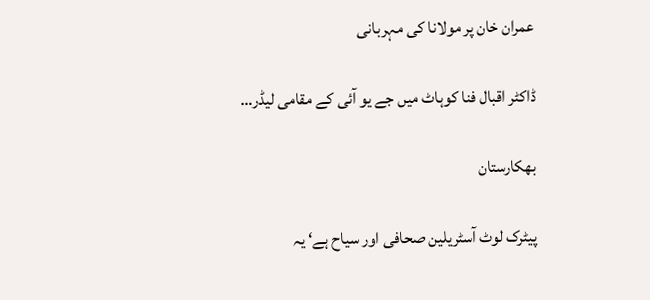عمران خان پر مولانا کی مہربانی

ڈاکٹر اقبال فنا کوہاٹ میں جے یو آئی کے مقامی لیڈر…

بھکارستان

پیٹرک لوٹ آسٹریلین صحافی اور سیاح ہے‘ یہ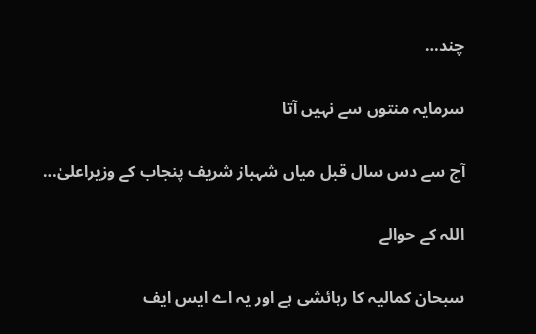چند…

سرمایہ منتوں سے نہیں آتا

آج سے دس سال قبل میاں شہباز شریف پنجاب کے وزیراعلیٰ…

اللہ کے حوالے

سبحان کمالیہ کا رہائشی ہے اور یہ اے ایس ایف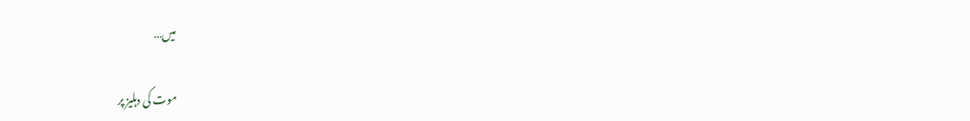میں…

موت کی دہلیز پر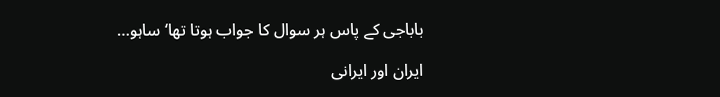باباجی کے پاس ہر سوال کا جواب ہوتا تھا‘ ساہو…

ایران اور ایرانی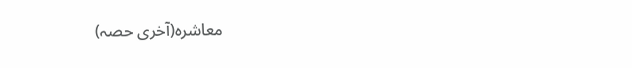معاشرہ(آخری حصہ)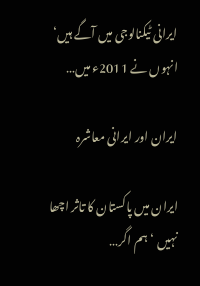ایرانی ٹیکنالوجی میں آگے ہیں‘ انہوں نے 2011ء میں…

ایران اور ایرانی معاشرہ

ایران میں پاکستان کا تاثر اچھا نہیں ‘ ہم اگر…